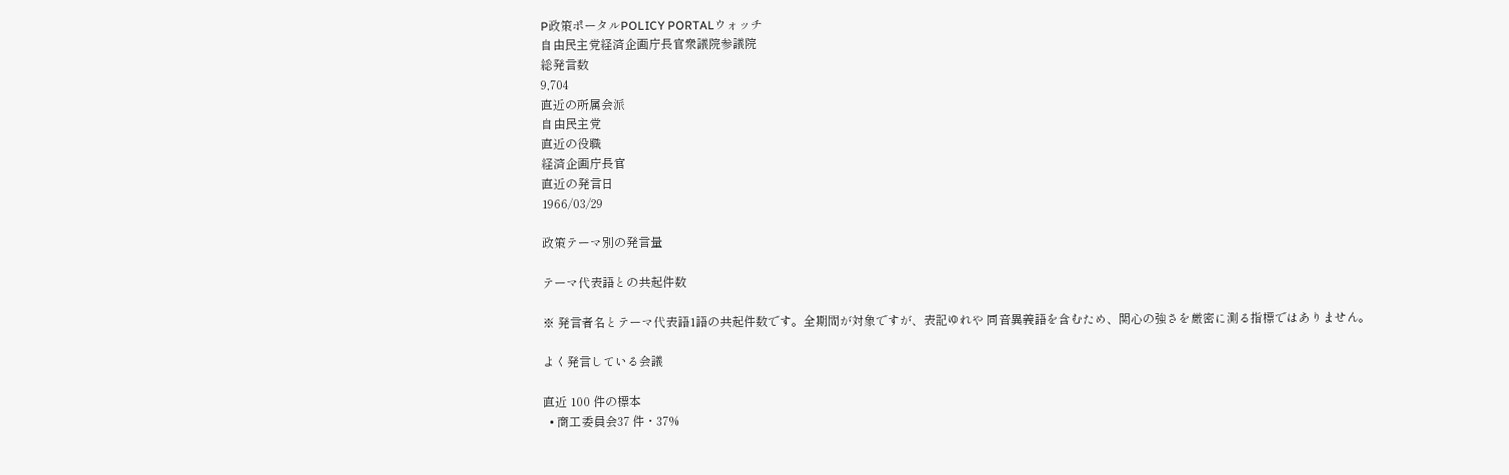P政策ポータルPOLICY PORTALウォッチ
自由民主党経済企画庁長官衆議院参議院
総発言数
9,704
直近の所属会派
自由民主党
直近の役職
経済企画庁長官
直近の発言日
1966/03/29

政策テーマ別の発言量

テーマ代表語との共起件数

※ 発言者名とテーマ代表語1語の共起件数です。全期間が対象ですが、表記ゆれや 同音異義語を含むため、関心の強さを厳密に測る指標ではありません。

よく発言している会議

直近 100 件の標本
  • 商工委員会37 件・37%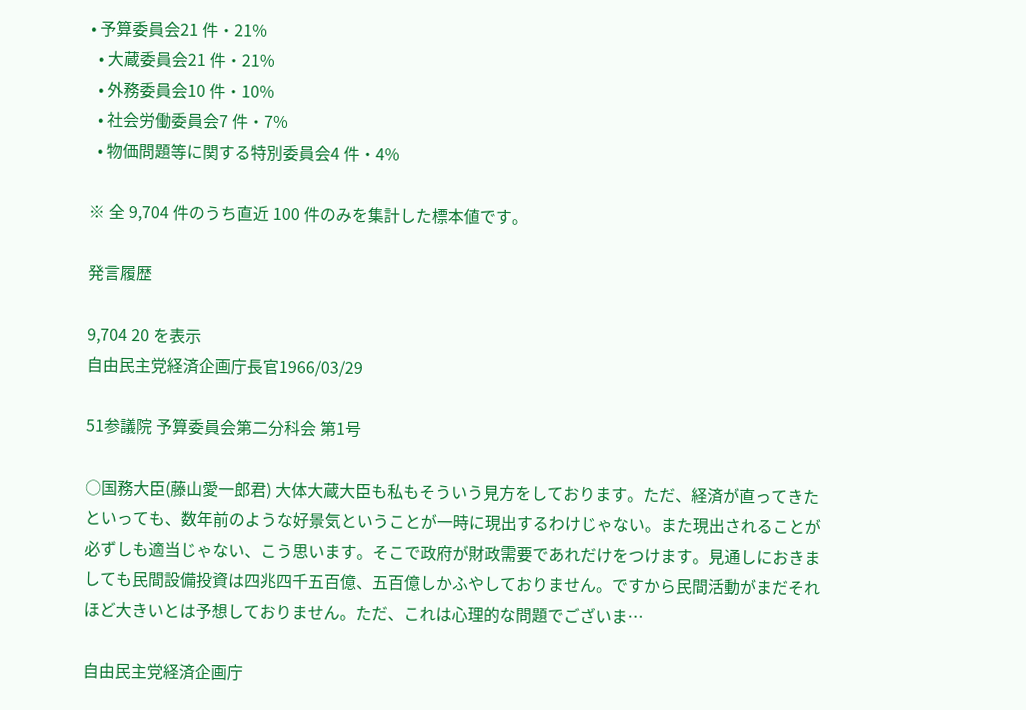• 予算委員会21 件・21%
  • 大蔵委員会21 件・21%
  • 外務委員会10 件・10%
  • 社会労働委員会7 件・7%
  • 物価問題等に関する特別委員会4 件・4%

※ 全 9,704 件のうち直近 100 件のみを集計した標本値です。

発言履歴

9,704 20 を表示
自由民主党経済企画庁長官1966/03/29

51参議院 予算委員会第二分科会 第1号

○国務大臣(藤山愛一郎君) 大体大蔵大臣も私もそういう見方をしております。ただ、経済が直ってきたといっても、数年前のような好景気ということが一時に現出するわけじゃない。また現出されることが必ずしも適当じゃない、こう思います。そこで政府が財政需要であれだけをつけます。見通しにおきましても民間設備投資は四兆四千五百億、五百億しかふやしておりません。ですから民間活動がまだそれほど大きいとは予想しておりません。ただ、これは心理的な問題でございま…

自由民主党経済企画庁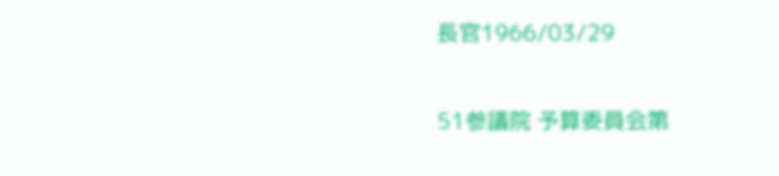長官1966/03/29

51参議院 予算委員会第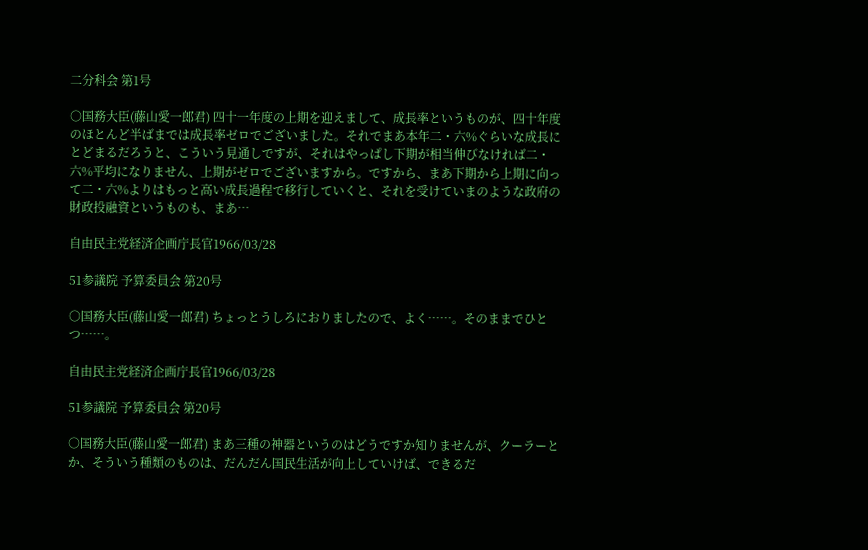二分科会 第1号

○国務大臣(藤山愛一郎君) 四十一年度の上期を迎えまして、成長率というものが、四十年度のほとんど半ばまでは成長率ゼロでございました。それでまあ本年二・六%ぐらいな成長にとどまるだろうと、こういう見通しですが、それはやっぱし下期が相当伸びなければ二・六%平均になりません、上期がゼロでございますから。ですから、まあ下期から上期に向って二・六%よりはもっと高い成長過程で移行していくと、それを受けていまのような政府の財政投融資というものも、まあ…

自由民主党経済企画庁長官1966/03/28

51参議院 予算委員会 第20号

○国務大臣(藤山愛一郎君) ちょっとうしろにおりましたので、よく……。そのままでひとつ……。

自由民主党経済企画庁長官1966/03/28

51参議院 予算委員会 第20号

○国務大臣(藤山愛一郎君) まあ三種の神器というのはどうですか知りませんが、クーラーとか、そういう種類のものは、だんだん国民生活が向上していけば、できるだ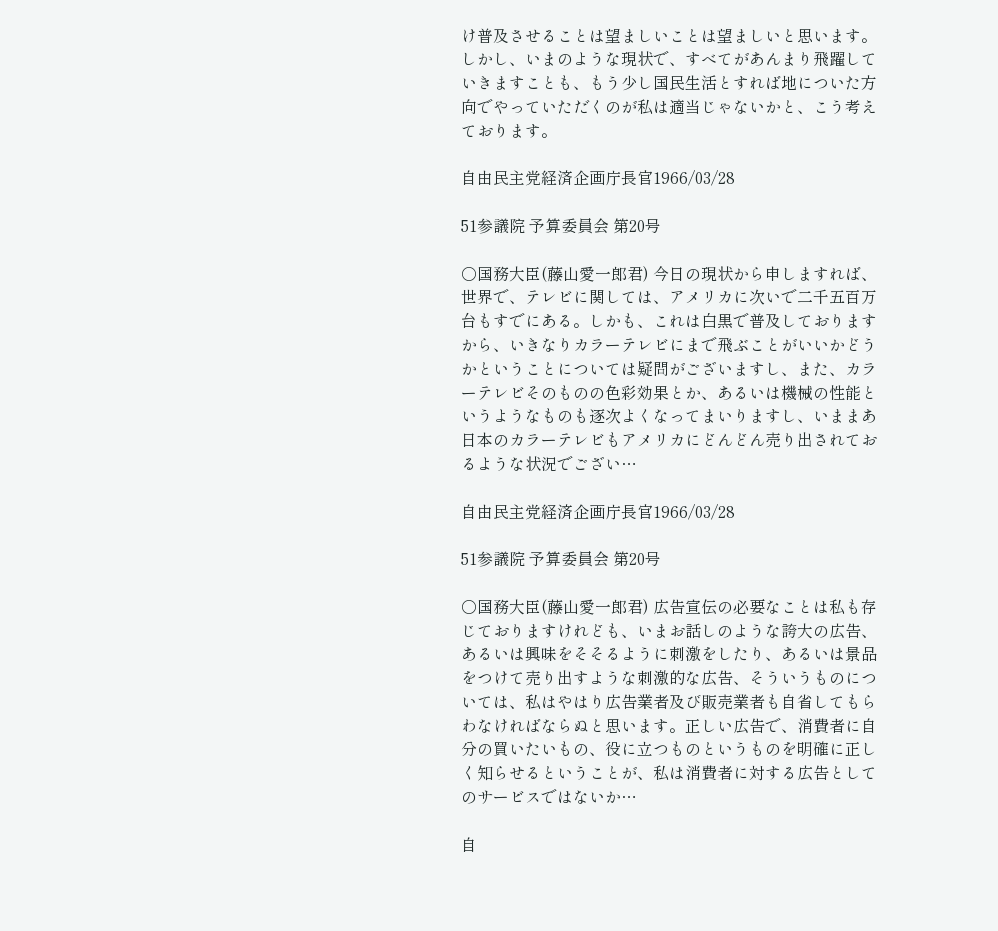け普及させることは望ましいことは望ましいと思います。しかし、いまのような現状で、すべてがあんまり飛躍していきますことも、もう少し国民生活とすれば地についた方向でやっていただくのが私は適当じゃないかと、こう考えております。

自由民主党経済企画庁長官1966/03/28

51参議院 予算委員会 第20号

○国務大臣(藤山愛一郎君) 今日の現状から申しますれば、世界で、テレビに関しては、アメリカに次いで二千五百万台もすでにある。しかも、これは白黒で普及しておりますから、いきなりカラーテレビにまで飛ぶことがいいかどうかということについては疑問がございますし、また、カラーテレビそのものの色彩効果とか、あるいは機械の性能というようなものも逐次よくなってまいりますし、いままあ日本のカラーテレビもアメリカにどんどん売り出されておるような状況でござい…

自由民主党経済企画庁長官1966/03/28

51参議院 予算委員会 第20号

○国務大臣(藤山愛一郎君) 広告宣伝の必要なことは私も存じておりますけれども、いまお話しのような誇大の広告、あるいは興味をそそるように刺激をしたり、あるいは景品をつけて売り出すような刺激的な広告、そういうものについては、私はやはり広告業者及び販売業者も自省してもらわなければならぬと思います。正しい広告で、消費者に自分の買いたいもの、役に立つものというものを明確に正しく知らせるということが、私は消費者に対する広告としてのサービスではないか…

自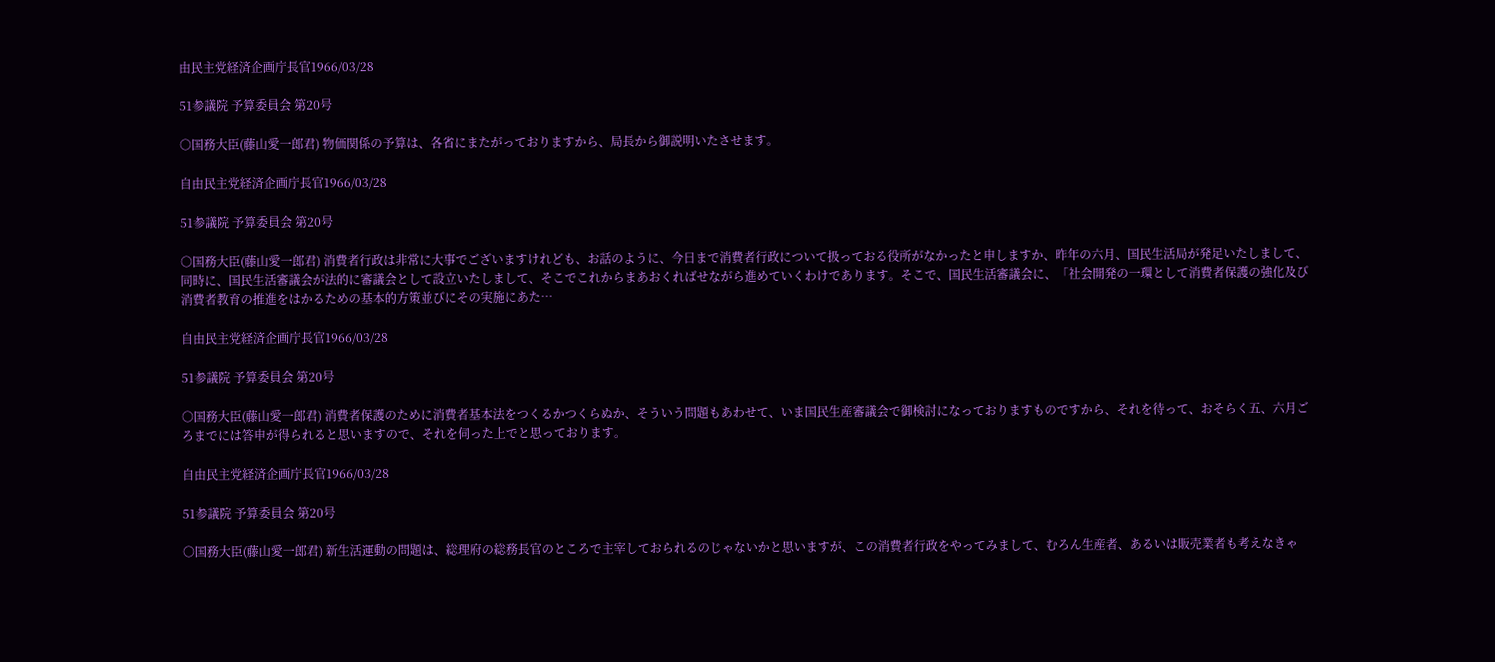由民主党経済企画庁長官1966/03/28

51参議院 予算委員会 第20号

○国務大臣(藤山愛一郎君) 物価関係の予算は、各省にまたがっておりますから、局長から御説明いたさせます。

自由民主党経済企画庁長官1966/03/28

51参議院 予算委員会 第20号

○国務大臣(藤山愛一郎君) 消費者行政は非常に大事でございますけれども、お話のように、今日まで消費者行政について扱っておる役所がなかったと申しますか、昨年の六月、国民生活局が発足いたしまして、同時に、国民生活審議会が法的に審議会として設立いたしまして、そこでこれからまあおくればせながら進めていくわけであります。そこで、国民生活審議会に、「社会開発の一環として消費者保護の強化及び消費者教育の推進をはかるための基本的方策並びにその実施にあた…

自由民主党経済企画庁長官1966/03/28

51参議院 予算委員会 第20号

○国務大臣(藤山愛一郎君) 消費者保護のために消費者基本法をつくるかつくらぬか、そういう問題もあわせて、いま国民生産審議会で御検討になっておりますものですから、それを待って、おそらく五、六月ごろまでには答申が得られると思いますので、それを伺った上でと思っております。

自由民主党経済企画庁長官1966/03/28

51参議院 予算委員会 第20号

○国務大臣(藤山愛一郎君) 新生活運動の問題は、総理府の総務長官のところで主宰しておられるのじゃないかと思いますが、この消費者行政をやってみまして、むろん生産者、あるいは販売業者も考えなきゃ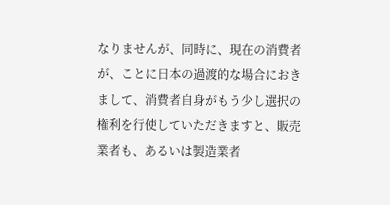なりませんが、同時に、現在の消費者が、ことに日本の過渡的な場合におきまして、消費者自身がもう少し選択の権利を行使していただきますと、販売業者も、あるいは製造業者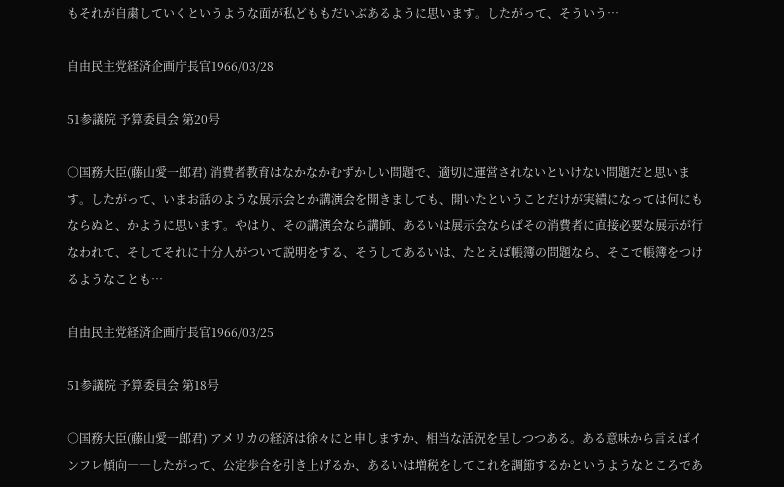もそれが自粛していくというような面が私どももだいぶあるように思います。したがって、そういう…

自由民主党経済企画庁長官1966/03/28

51参議院 予算委員会 第20号

○国務大臣(藤山愛一郎君) 消費者教育はなかなかむずかしい問題で、適切に運営されないといけない問題だと思います。したがって、いまお話のような展示会とか講演会を開きましても、開いたということだけが実績になっては何にもならぬと、かように思います。やはり、その講演会なら講師、あるいは展示会ならばその消費者に直接必要な展示が行なわれて、そしてそれに十分人がついて説明をする、そうしてあるいは、たとえば帳簿の問題なら、そこで帳簿をつけるようなことも…

自由民主党経済企画庁長官1966/03/25

51参議院 予算委員会 第18号

○国務大臣(藤山愛一郎君) アメリカの経済は徐々にと申しますか、相当な活況を呈しつつある。ある意味から言えばインフレ傾向――したがって、公定歩合を引き上げるか、あるいは増税をしてこれを調節するかというようなところであ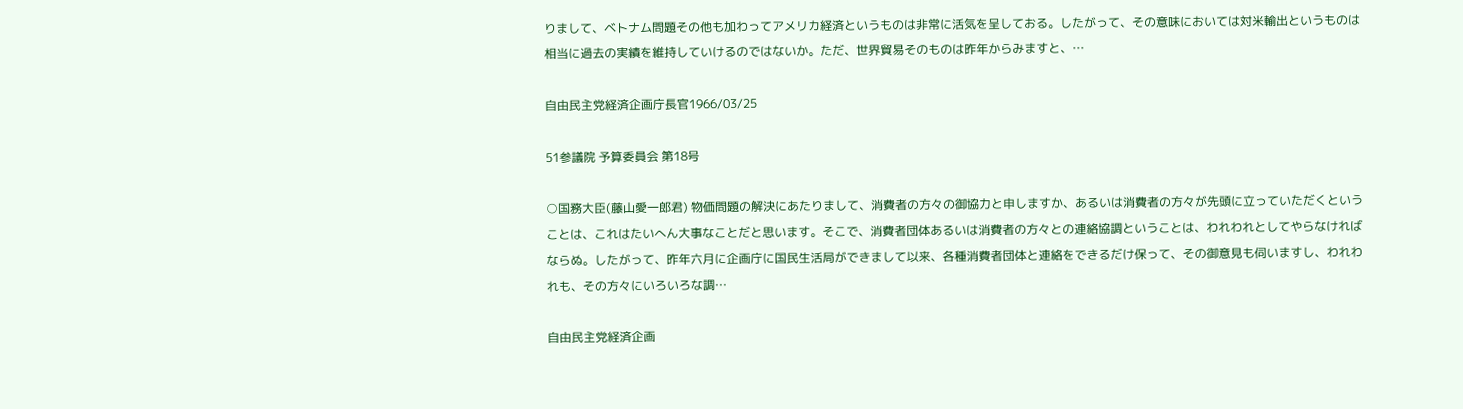りまして、ベトナム問題その他も加わってアメリカ経済というものは非常に活気を呈しておる。したがって、その意味においては対米輸出というものは相当に過去の実績を維持していけるのではないか。ただ、世界貿易そのものは昨年からみますと、…

自由民主党経済企画庁長官1966/03/25

51参議院 予算委員会 第18号

○国務大臣(藤山愛一郎君) 物価問題の解決にあたりまして、消費者の方々の御協力と申しますか、あるいは消費者の方々が先頭に立っていただくということは、これはたいへん大事なことだと思います。そこで、消費者団体あるいは消費者の方々との連絡協調ということは、われわれとしてやらなければならぬ。したがって、昨年六月に企画庁に国民生活局ができまして以来、各種消費者団体と連絡をできるだけ保って、その御意見も伺いますし、われわれも、その方々にいろいろな調…

自由民主党経済企画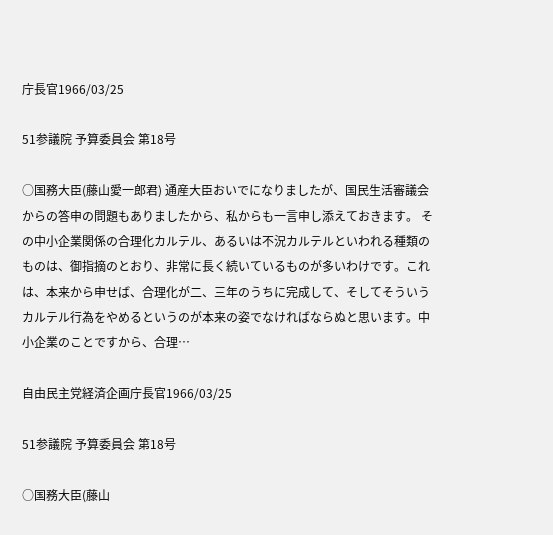庁長官1966/03/25

51参議院 予算委員会 第18号

○国務大臣(藤山愛一郎君) 通産大臣おいでになりましたが、国民生活審議会からの答申の問題もありましたから、私からも一言申し添えておきます。 その中小企業関係の合理化カルテル、あるいは不況カルテルといわれる種類のものは、御指摘のとおり、非常に長く続いているものが多いわけです。これは、本来から申せば、合理化が二、三年のうちに完成して、そしてそういうカルテル行為をやめるというのが本来の姿でなければならぬと思います。中小企業のことですから、合理…

自由民主党経済企画庁長官1966/03/25

51参議院 予算委員会 第18号

○国務大臣(藤山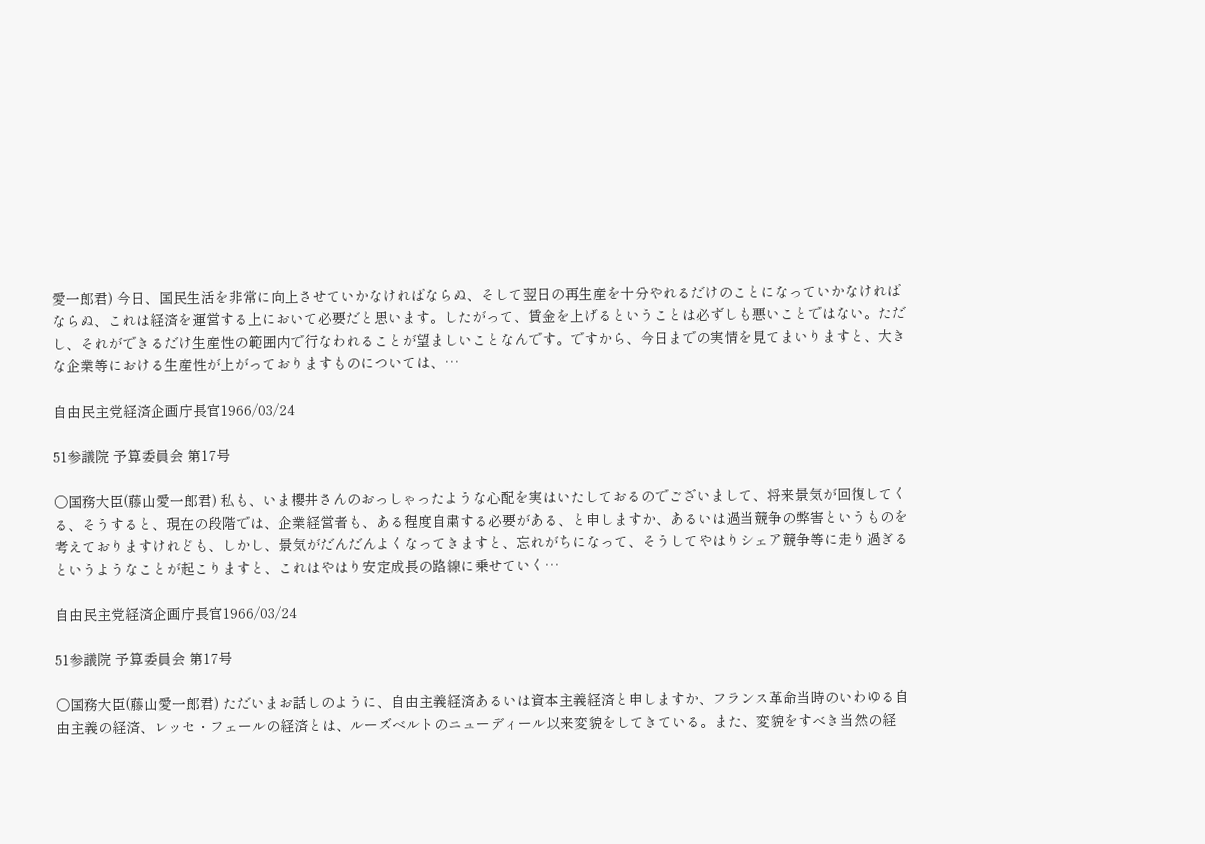愛一郎君) 今日、国民生活を非常に向上させていかなければならぬ、そして翌日の再生産を十分やれるだけのことになっていかなければならぬ、これは経済を運営する上において必要だと思います。したがって、賃金を上げるということは必ずしも悪いことではない。ただし、それができるだけ生産性の範囲内で行なわれることが望ましいことなんです。ですから、今日までの実情を見てまいりますと、大きな企業等における生産性が上がっておりますものについては、…

自由民主党経済企画庁長官1966/03/24

51参議院 予算委員会 第17号

○国務大臣(藤山愛一郎君) 私も、いま櫻井さんのおっしゃったような心配を実はいたしておるのでございまして、将来景気が回復してくる、そうすると、現在の段階では、企業経営者も、ある程度自粛する必要がある、と申しますか、あるいは過当競争の弊害というものを考えておりますけれども、しかし、景気がだんだんよくなってきますと、忘れがちになって、そうしてやはりシェア競争等に走り過ぎるというようなことが起こりますと、これはやはり安定成長の路線に乗せていく…

自由民主党経済企画庁長官1966/03/24

51参議院 予算委員会 第17号

○国務大臣(藤山愛一郎君) ただいまお話しのように、自由主義経済あるいは資本主義経済と申しますか、フランス革命当時のいわゆる自由主義の経済、レッセ・フェールの経済とは、ルーズベルトのニューディール以来変貌をしてきている。また、変貌をすべき当然の経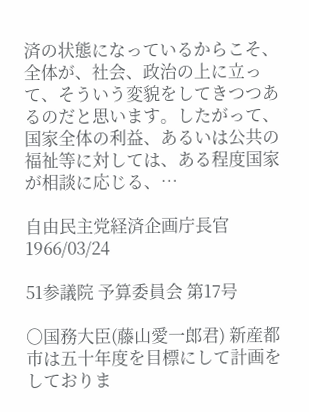済の状態になっているからこそ、全体が、社会、政治の上に立って、そういう変貌をしてきつつあるのだと思います。したがって、国家全体の利益、あるいは公共の福祉等に対しては、ある程度国家が相談に応じる、…

自由民主党経済企画庁長官1966/03/24

51参議院 予算委員会 第17号

○国務大臣(藤山愛一郎君) 新産都市は五十年度を目標にして計画をしておりま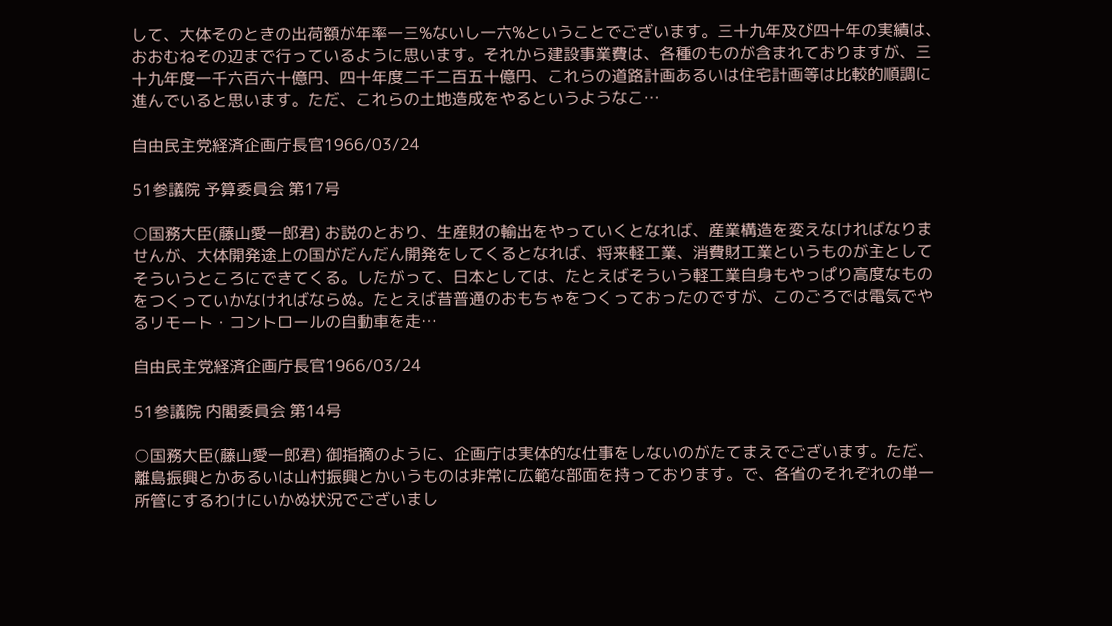して、大体そのときの出荷額が年率一三%ないし一六%ということでございます。三十九年及び四十年の実績は、おおむねその辺まで行っているように思います。それから建設事業費は、各種のものが含まれておりますが、三十九年度一千六百六十億円、四十年度二千二百五十億円、これらの道路計画あるいは住宅計画等は比較的順調に進んでいると思います。ただ、これらの土地造成をやるというようなこ…

自由民主党経済企画庁長官1966/03/24

51参議院 予算委員会 第17号

○国務大臣(藤山愛一郎君) お説のとおり、生産財の輸出をやっていくとなれば、産業構造を変えなければなりませんが、大体開発途上の国がだんだん開発をしてくるとなれば、将来軽工業、消費財工業というものが主としてそういうところにできてくる。したがって、日本としては、たとえばそういう軽工業自身もやっぱり高度なものをつくっていかなければならぬ。たとえば昔普通のおもちゃをつくっておったのですが、このごろでは電気でやるリモート・コントロールの自動車を走…

自由民主党経済企画庁長官1966/03/24

51参議院 内閣委員会 第14号

○国務大臣(藤山愛一郎君) 御指摘のように、企画庁は実体的な仕事をしないのがたてまえでございます。ただ、離島振興とかあるいは山村振興とかいうものは非常に広範な部面を持っております。で、各省のそれぞれの単一所管にするわけにいかぬ状況でございまし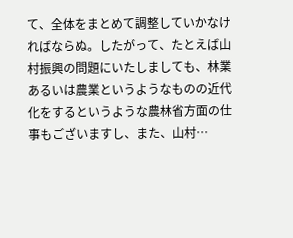て、全体をまとめて調整していかなければならぬ。したがって、たとえば山村振興の問題にいたしましても、林業あるいは農業というようなものの近代化をするというような農林省方面の仕事もございますし、また、山村…